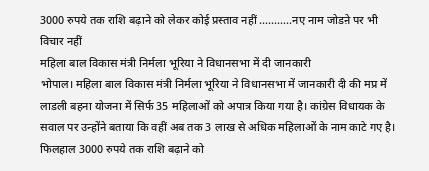3000 रुपये तक राशि बढ़ाने को लेकर कोई प्रस्ताव नहीं ………..नए नाम जोडऩे पर भी विचार नहीं
महिला बाल विकास मंत्री निर्मला भूरिया ने विधानसभा में दी जानकारी
भोपाल। महिला बाल विकास मंत्री निर्मला भूरिया ने विधानसभा में जानकारी दी की मप्र में लाडली बहना योजना में सिर्फ 35 महिलाओं को अपात्र किया गया है। कांग्रेस विधायक के सवाल पर उन्होंने बताया कि वहीं अब तक 3 लाख से अधिक महिलाओं के नाम काटे गए है। फिलहाल 3000 रुपये तक राशि बढ़ाने को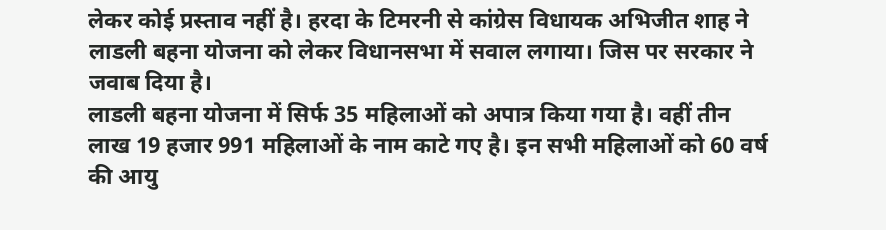लेकर कोई प्रस्ताव नहीं है। हरदा के टिमरनी से कांग्रेस विधायक अभिजीत शाह ने लाडली बहना योजना को लेकर विधानसभा में सवाल लगाया। जिस पर सरकार ने जवाब दिया है।
लाडली बहना योजना में सिर्फ 35 महिलाओं को अपात्र किया गया है। वहीं तीन लाख 19 हजार 991 महिलाओं के नाम काटे गए है। इन सभी महिलाओं को 60 वर्ष की आयु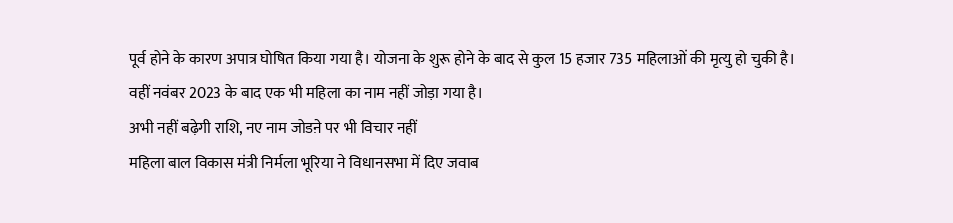पूर्व होने के कारण अपात्र घोषित किया गया है। योजना के शुरू होने के बाद से कुल 15 हजार 735 महिलाओं की मृत्यु हो चुकी है। वहीं नवंबर 2023 के बाद एक भी महिला का नाम नहीं जोड़ा गया है।
अभी नहीं बढ़ेगी राशि, नए नाम जोडऩे पर भी विचार नहीं
महिला बाल विकास मंत्री निर्मला भूरिया ने विधानसभा में दिए जवाब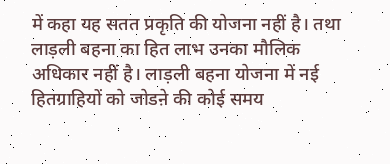में कहा यह सतत प्रकृति की योजना नहीं है। तथा लाड़ली बहना का हित लाभ उनका मौलिक अधिकार नहीं है। लाड़ली बहना योजना में नई हितग्राहियों को जोडऩे की कोई समय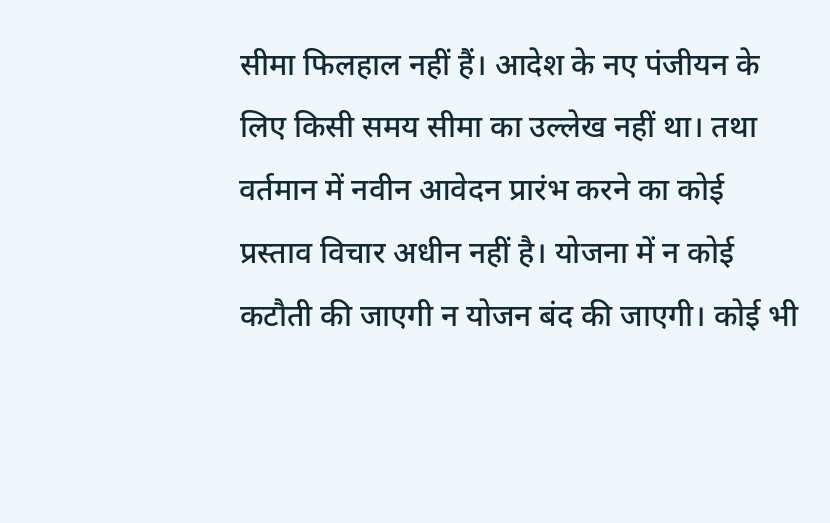सीमा फिलहाल नहीं हैं। आदेश के नए पंजीयन के लिए किसी समय सीमा का उल्लेख नहीं था। तथा वर्तमान में नवीन आवेदन प्रारंभ करने का कोई प्रस्ताव विचार अधीन नहीं है। योजना में न कोई कटौती की जाएगी न योजन बंद की जाएगी। कोई भी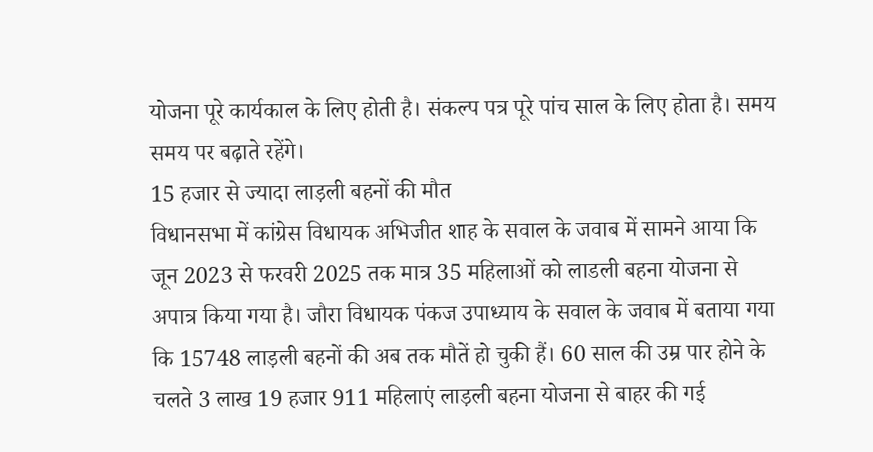योजना पूरे कार्यकाल के लिए होती है। संकल्प पत्र पूरे पांच साल के लिए होता है। समय समय पर बढ़ाते रहेंगे।
15 हजार से ज्यादा लाड़ली बहनों की मौत
विधानसभा में कांग्रेस विधायक अभिजीत शाह के सवाल के जवाब में सामने आया कि जून 2023 से फरवरी 2025 तक मात्र 35 महिलाओं को लाडली बहना योजना से अपात्र किया गया है। जौरा विधायक पंकज उपाध्याय के सवाल के जवाब में बताया गया कि 15748 लाड़ली बहनों की अब तक मौतें हो चुकी हैं। 60 साल की उम्र पार होने के चलते 3 लाख 19 हजार 911 महिलाएं लाड़ली बहना योजना से बाहर की गई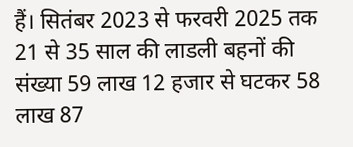हैं। सितंबर 2023 से फरवरी 2025 तक 21 से 35 साल की लाडली बहनों की संख्या 59 लाख 12 हजार से घटकर 58 लाख 87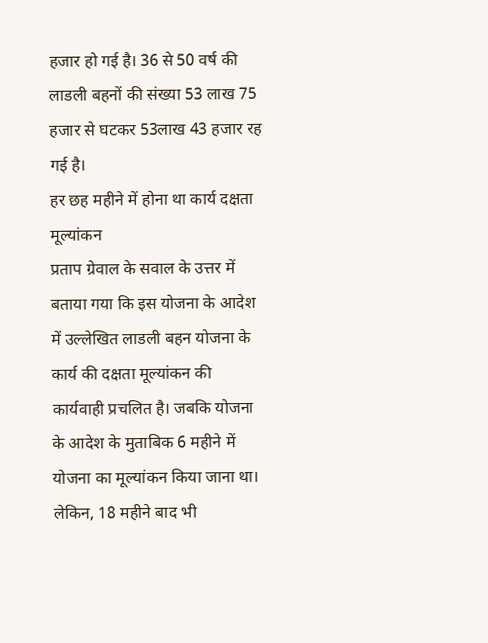हजार हो गई है। 36 से 50 वर्ष की लाडली बहनों की संख्या 53 लाख 75 हजार से घटकर 53लाख 43 हजार रह गई है।
हर छह महीने में होना था कार्य दक्षता मूल्यांकन
प्रताप ग्रेवाल के सवाल के उत्तर में बताया गया कि इस योजना के आदेश में उल्लेखित लाडली बहन योजना के कार्य की दक्षता मूल्यांकन की कार्यवाही प्रचलित है। जबकि योजना के आदेश के मुताबिक 6 महीने में योजना का मूल्यांकन किया जाना था। लेकिन, 18 महीने बाद भी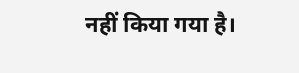नहीं किया गया है।